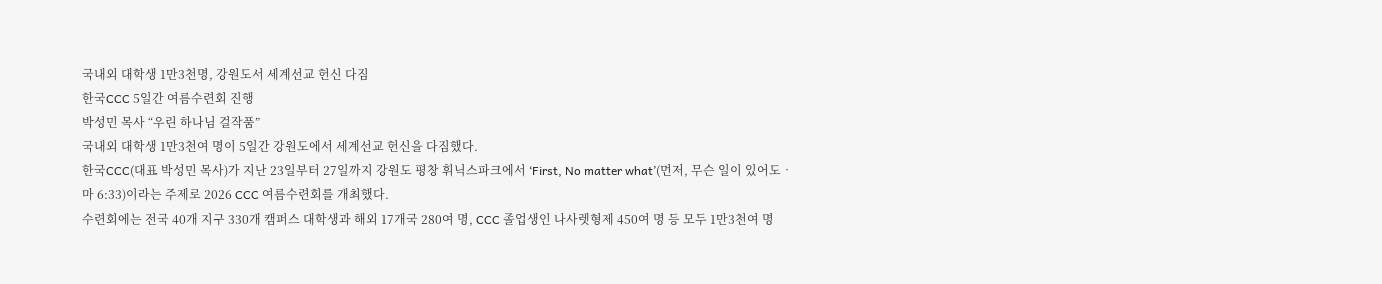국내외 대학생 1만3천명, 강원도서 세계선교 헌신 다짐
한국CCC 5일간 여름수련회 진행
박성민 목사 “우린 하나님 걸작품”
국내외 대학생 1만3천여 명이 5일간 강원도에서 세계선교 헌신을 다짐했다.
한국CCC(대표 박성민 목사)가 지난 23일부터 27일까지 강원도 평창 휘닉스파크에서 ‘First, No matter what’(먼저, 무슨 일이 있어도‧마 6:33)이라는 주제로 2026 CCC 여름수련회를 개최했다.
수련회에는 전국 40개 지구 330개 캠퍼스 대학생과 해외 17개국 280여 명, CCC 졸업생인 나사렛형제 450여 명 등 모두 1만3천여 명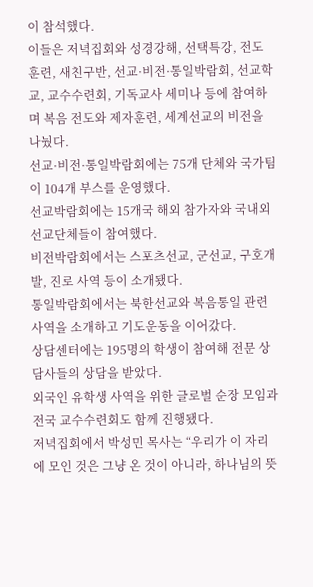이 참석했다.
이들은 저녁집회와 성경강해, 선택특강, 전도훈련, 새친구반, 선교·비전·통일박람회, 선교학교, 교수수련회, 기독교사 세미나 등에 참여하며 복음 전도와 제자훈련, 세계선교의 비전을 나눴다.
선교·비전·통일박람회에는 75개 단체와 국가팀이 104개 부스를 운영했다.
선교박람회에는 15개국 해외 참가자와 국내외 선교단체들이 참여했다.
비전박람회에서는 스포츠선교, 군선교, 구호개발, 진로 사역 등이 소개됐다.
통일박람회에서는 북한선교와 복음통일 관련 사역을 소개하고 기도운동을 이어갔다.
상담센터에는 195명의 학생이 참여해 전문 상담사들의 상담을 받았다.
외국인 유학생 사역을 위한 글로벌 순장 모임과 전국 교수수련회도 함께 진행됐다.
저녁집회에서 박성민 목사는 “우리가 이 자리에 모인 것은 그냥 온 것이 아니라, 하나님의 뜻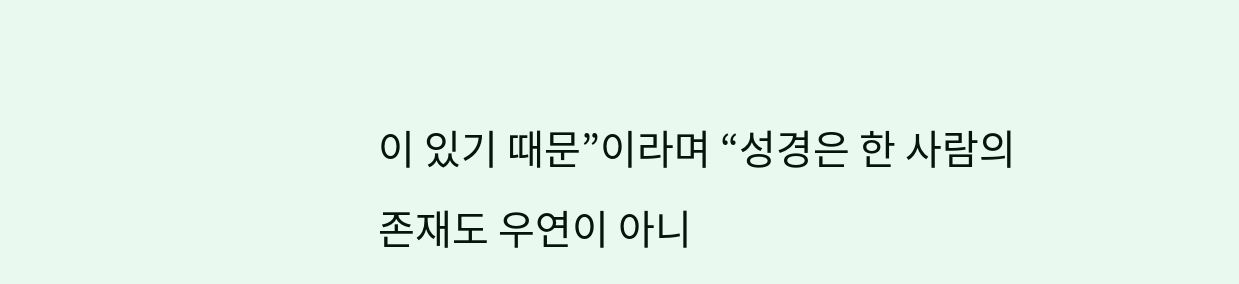이 있기 때문”이라며 “성경은 한 사람의 존재도 우연이 아니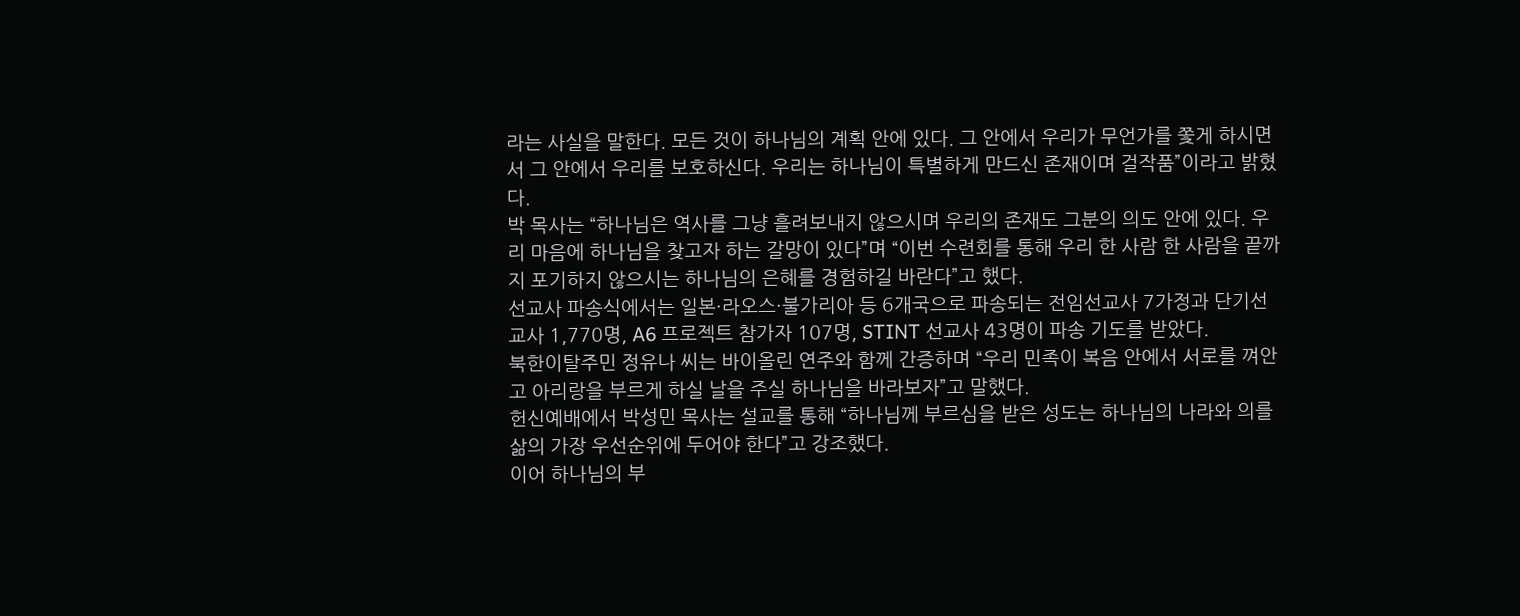라는 사실을 말한다. 모든 것이 하나님의 계획 안에 있다. 그 안에서 우리가 무언가를 쫓게 하시면서 그 안에서 우리를 보호하신다. 우리는 하나님이 특별하게 만드신 존재이며 걸작품”이라고 밝혔다.
박 목사는 “하나님은 역사를 그냥 흘려보내지 않으시며 우리의 존재도 그분의 의도 안에 있다. 우리 마음에 하나님을 찾고자 하는 갈망이 있다”며 “이번 수련회를 통해 우리 한 사람 한 사람을 끝까지 포기하지 않으시는 하나님의 은혜를 경험하길 바란다”고 했다.
선교사 파송식에서는 일본·라오스·불가리아 등 6개국으로 파송되는 전임선교사 7가정과 단기선교사 1,770명, A6 프로젝트 참가자 107명, STINT 선교사 43명이 파송 기도를 받았다.
북한이탈주민 정유나 씨는 바이올린 연주와 함께 간증하며 “우리 민족이 복음 안에서 서로를 껴안고 아리랑을 부르게 하실 날을 주실 하나님을 바라보자”고 말했다.
헌신예배에서 박성민 목사는 설교를 통해 “하나님께 부르심을 받은 성도는 하나님의 나라와 의를 삶의 가장 우선순위에 두어야 한다”고 강조했다.
이어 하나님의 부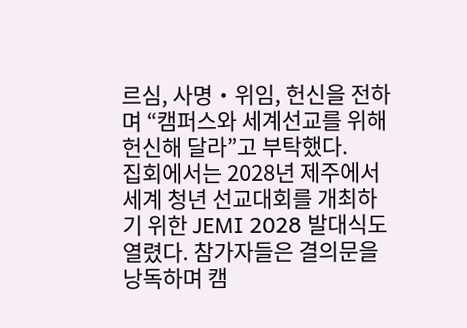르심, 사명‧위임, 헌신을 전하며 “캠퍼스와 세계선교를 위해 헌신해 달라”고 부탁했다.
집회에서는 2028년 제주에서 세계 청년 선교대회를 개최하기 위한 JEMI 2028 발대식도 열렸다. 참가자들은 결의문을 낭독하며 캠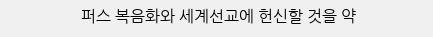퍼스 복음화와 세계선교에 헌신할 것을 약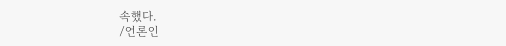속했다.
/언론인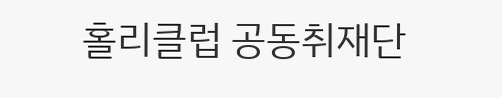홀리클럽 공동취재단